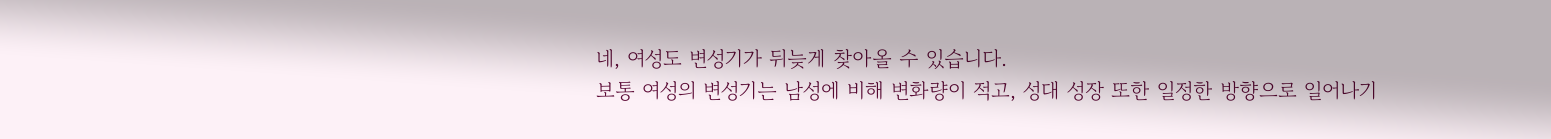네, 여성도 변성기가 뒤늦게 찾아올 수 있습니다.
보통 여성의 변성기는 남성에 비해 변화량이 적고, 성대 성장 또한 일정한 방향으로 일어나기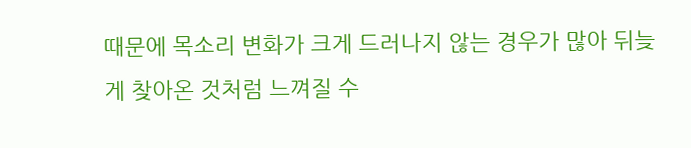때문에 목소리 변화가 크게 드러나지 않는 경우가 많아 뒤늦게 찾아온 것처럼 느껴질 수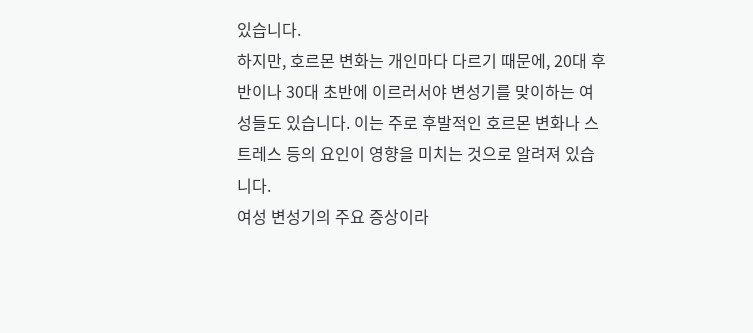있습니다.
하지만, 호르몬 변화는 개인마다 다르기 때문에, 20대 후반이나 30대 초반에 이르러서야 변성기를 맞이하는 여성들도 있습니다. 이는 주로 후발적인 호르몬 변화나 스트레스 등의 요인이 영향을 미치는 것으로 알려져 있습니다.
여성 변성기의 주요 증상이라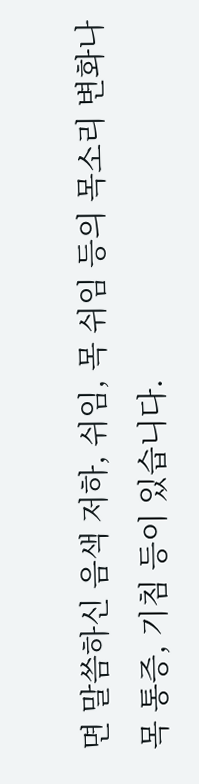면 말씀하신 음색 저하, 쉬임, 목 쉬임 등의 목소리 변화나 목 통증, 기침 등이 있습니다.